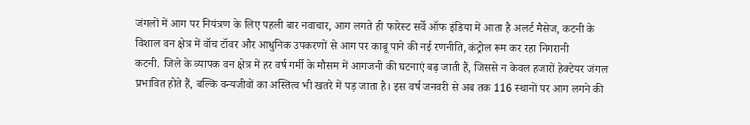जंगलों में आग पर नियंत्रण के लिए पहली बार नवाचार, आग लगते ही फारेस्ट सर्वे ऑफ इंडिया में आता है अलर्ट मैसेज, कटनी के विशाल वन क्षेत्र में वॉच टॉवर और आधुनिक उपकरणों से आग पर काबू पाने की नई रणनीति, कंट्रोल रूम कर रहा निगरानी
कटनी. जिले के व्यापक वन क्षेत्र में हर वर्ष गर्मी के मौसम में आगजनी की घटनाएं बढ़ जाती हैं, जिससे न केवल हजारों हेक्टेयर जंगल प्रभावित होते हैं, बल्कि वन्यजीवों का अस्तित्व भी खतरे में पड़ जाता है। इस वर्ष जनवरी से अब तक 116 स्थानों पर आग लगने की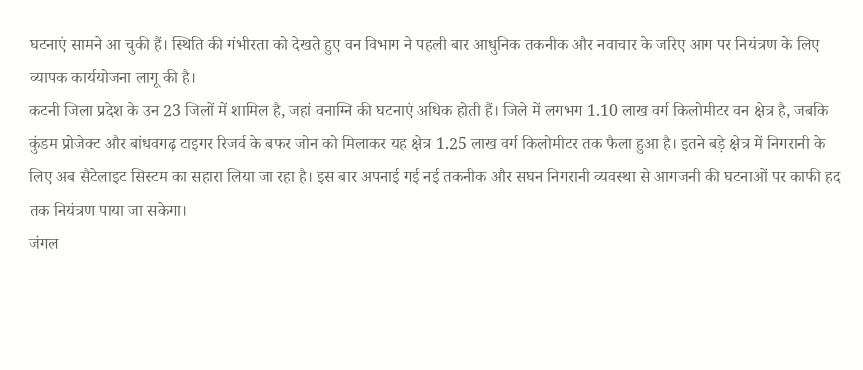घटनाएं सामने आ चुकी हैं। स्थिति की गंभीरता को देखते हुए वन विभाग ने पहली बार आधुनिक तकनीक और नवाचार के जरिए आग पर नियंत्रण के लिए व्यापक कार्ययोजना लागू की है।
कटनी जिला प्रदेश के उन 23 जिलों में शामिल है, जहां वनाग्नि की घटनाएं अधिक होती हैं। जिले में लगभग 1.10 लाख वर्ग किलोमीटर वन क्षेत्र है, जबकि कुंडम प्रोजेक्ट और बांधवगढ़ टाइगर रिजर्व के बफर जोन को मिलाकर यह क्षेत्र 1.25 लाख वर्ग किलोमीटर तक फैला हुआ है। इतने बड़े क्षेत्र में निगरानी के लिए अब सैटेलाइट सिस्टम का सहारा लिया जा रहा है। इस बार अपनाई गई नई तकनीक और सघन निगरानी व्यवस्था से आगजनी की घटनाओं पर काफी हद तक नियंत्रण पाया जा सकेगा।
जंगल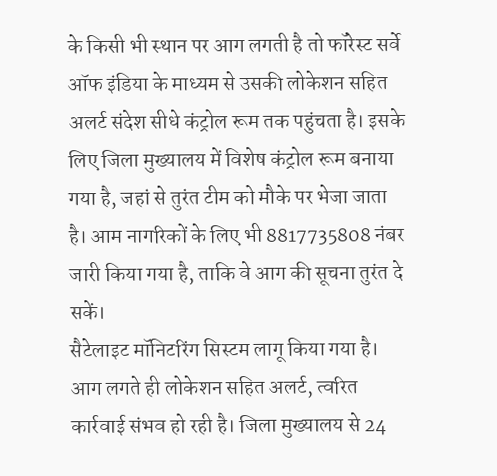के किसी भी स्थान पर आग लगती है तो फॉरेस्ट सर्वे ऑफ इंडिया के माध्यम से उसकी लोकेशन सहित अलर्ट संदेश सीधे कंट्रोल रूम तक पहुंचता है। इसके लिए जिला मुख्यालय में विशेष कंट्रोल रूम बनाया गया है, जहां से तुरंत टीम को मौके पर भेजा जाता है। आम नागरिकों के लिए भी 8817735808 नंबर जारी किया गया है, ताकि वे आग की सूचना तुरंत दे सकें।
सैटेलाइट मॉनिटरिंग सिस्टम लागू किया गया है। आग लगते ही लोकेशन सहित अलर्ट, त्वरित कार्रवाई संभव हो रही है। जिला मुख्यालय से 24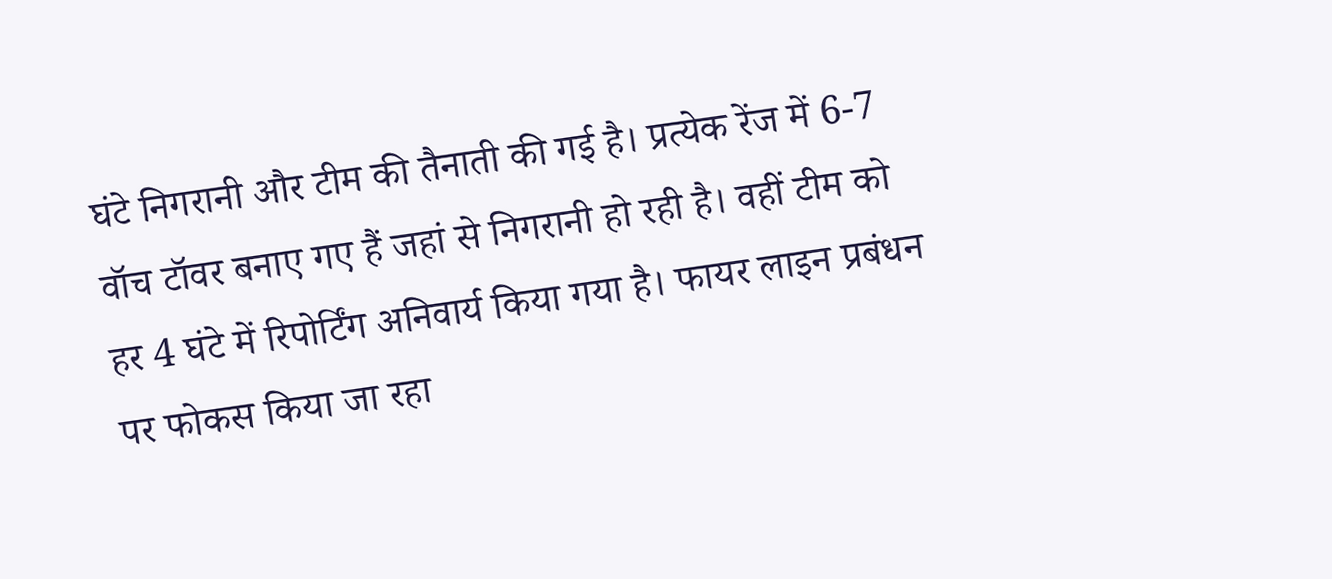घंटे निगरानी और टीम की तैनाती की गई है। प्रत्येक रेंज में 6-7 वॉच टॉवर बनाए गए हैं जहां से निगरानी हो रही है। वहीं टीम को हर 4 घंटे में रिपोर्टिंग अनिवार्य किया गया है। फायर लाइन प्रबंधन पर फोकस किया जा रहा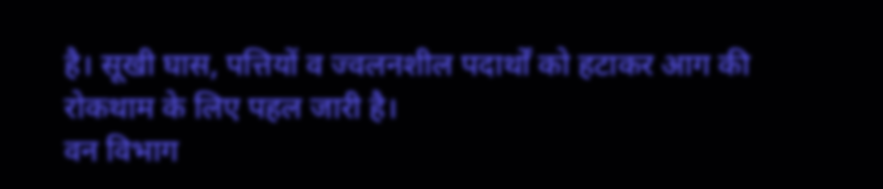है। सूखी घास, पत्तियों व ज्वलनशील पदार्थों को हटाकर आग की रोकथाम के लिए पहल जारी है।
वन विभाग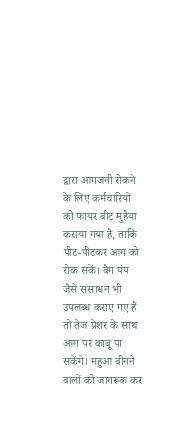द्वारा आगजनी रोकने के लिए कर्मचारियों को फायर बीट मुहैया कराया गया है, ताकि पीट-पीटकर आग को रोक सकें। बैग पंप जैसे संसाधन भी उपलब्ध कराए गए हैं तो तेज प्रेशर के साथ आग पर काबू पा सकेंगे। महुआ बीनने वालों को जागरूक कर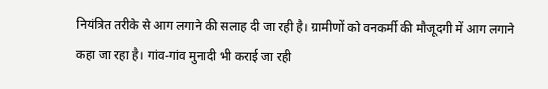नियंत्रित तरीके से आग लगाने की सलाह दी जा रही है। ग्रामीणों को वनकर्मी की मौजूदगी में आग लगाने कहा जा रहा है। गांव-गांव मुनादी भी कराई जा रही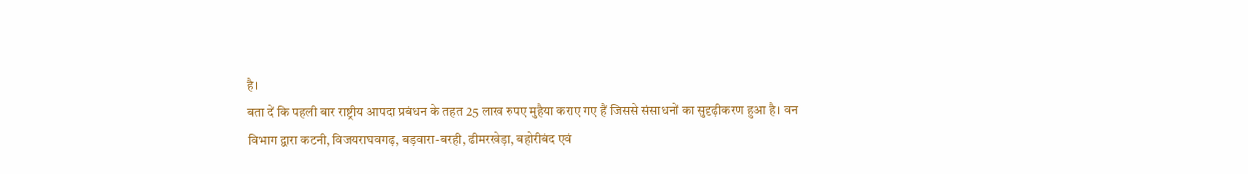है।
बता दें कि पहली बार राष्ट्रीय आपदा प्रबंधन के तहत 25 लाख रुपए मुहैया कराए गए हैं जिससे संसाधनों का सुदृढ़ीकरण हुआ है। वन विभाग द्वारा कटनी, विजयराघवगढ़, बड़वारा-बरही, ढीमरखेड़ा, बहोरीबंद एवं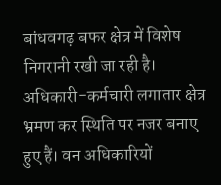बांधवगढ़ बफर क्षेत्र में विशेष निगरानी रखी जा रही है। अधिकारी-कर्मचारी लगातार क्षेत्र भ्रमण कर स्थिति पर नजर बनाए हुए हैं। वन अधिकारियों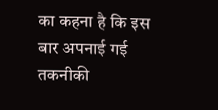का कहना है कि इस बार अपनाई गई तकनीकी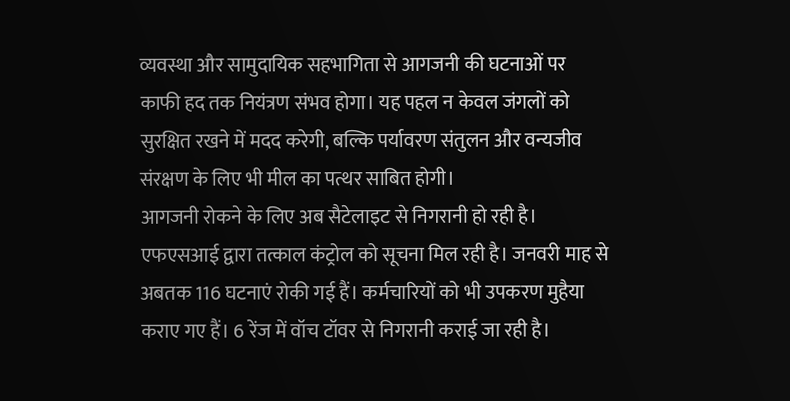व्यवस्था और सामुदायिक सहभागिता से आगजनी की घटनाओं पर काफी हद तक नियंत्रण संभव होगा। यह पहल न केवल जंगलों को सुरक्षित रखने में मदद करेगी, बल्कि पर्यावरण संतुलन और वन्यजीव संरक्षण के लिए भी मील का पत्थर साबित होगी।
आगजनी रोकने के लिए अब सैटेलाइट से निगरानी हो रही है। एफएसआई द्वारा तत्काल कंट्रोल को सूचना मिल रही है। जनवरी माह से अबतक 116 घटनाएं रोकी गई हैं। कर्मचारियों को भी उपकरण मुहैया कराए गए हैं। 6 रेंज में वॉच टॉवर से निगरानी कराई जा रही है।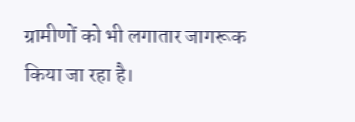ग्रामीणों को भी लगातार जागरूक किया जा रहा है।